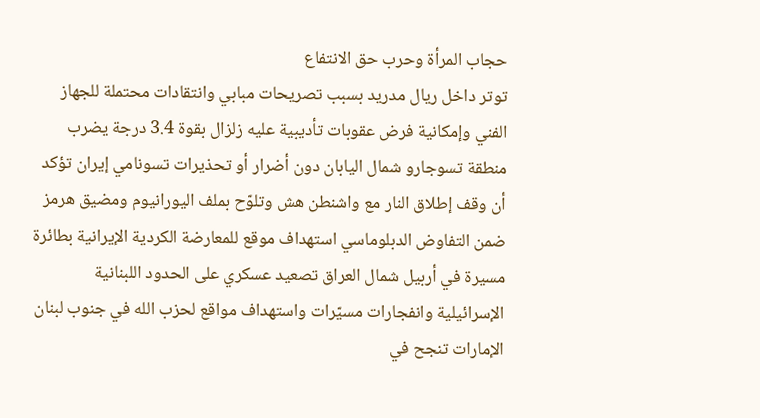حجاب المرأة وحرب حق الانتفاع
توتر داخل ريال مدريد بسبب تصريحات مبابي وانتقادات محتملة للجهاز الفني وإمكانية فرض عقوبات تأديبية عليه زلزال بقوة 3.4 درجة يضرب منطقة تسوجارو شمال اليابان دون أضرار أو تحذيرات تسونامي إيران تؤكد أن وقف إطلاق النار مع واشنطن هش وتلوّح بملف اليورانيوم ومضيق هرمز ضمن التفاوض الدبلوماسي استهداف موقع للمعارضة الكردية الإيرانية بطائرة مسيرة في أربيل شمال العراق تصعيد عسكري على الحدود اللبنانية الإسرائيلية وانفجارات مسيّرات واستهداف مواقع لحزب الله في جنوب لبنان الإمارات تنجح في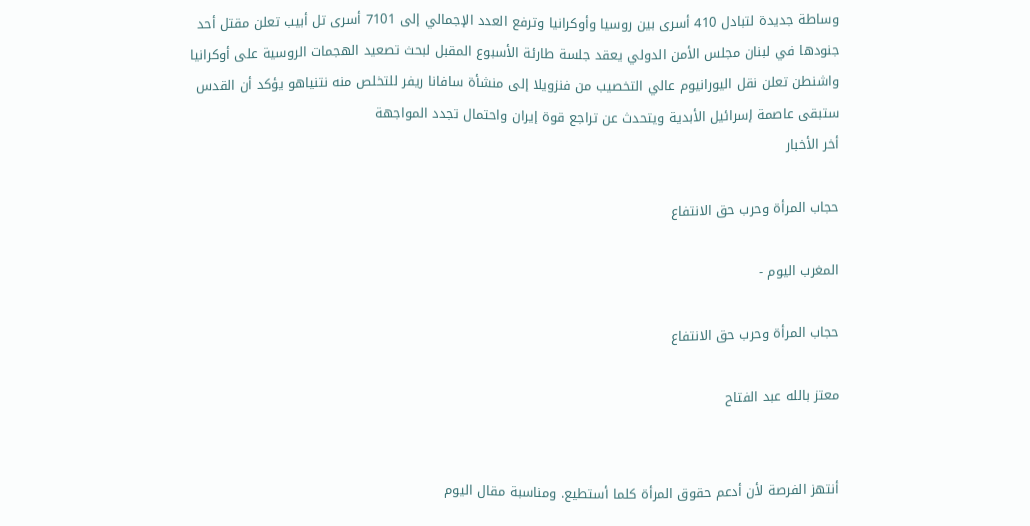وساطة جديدة لتبادل 410 أسرى بين روسيا وأوكرانيا وترفع العدد الإجمالي إلى 7101 أسرى تل أبيب تعلن مقتل أحد جنودها في لبنان مجلس الأمن الدولي يعقد جلسة طارئة الأسبوع المقبل لبحث تصعيد الهجمات الروسية على أوكرانيا واشنطن تعلن نقل اليورانيوم عالي التخصيب من فنزويلا إلى منشأة سافانا ريفر للتخلص منه نتنياهو يؤكد أن القدس ستبقى عاصمة إسرائيل الأبدية ويتحدث عن تراجع قوة إيران واحتمال تجدد المواجهة
أخر الأخبار

حجاب المرأة وحرب حق الانتفاع

المغرب اليوم -

حجاب المرأة وحرب حق الانتفاع

معتز بالله عبد الفتاح


أنتهز الفرصة لأن أدعم حقوق المرأة كلما أستطيع. ومناسبة مقال اليوم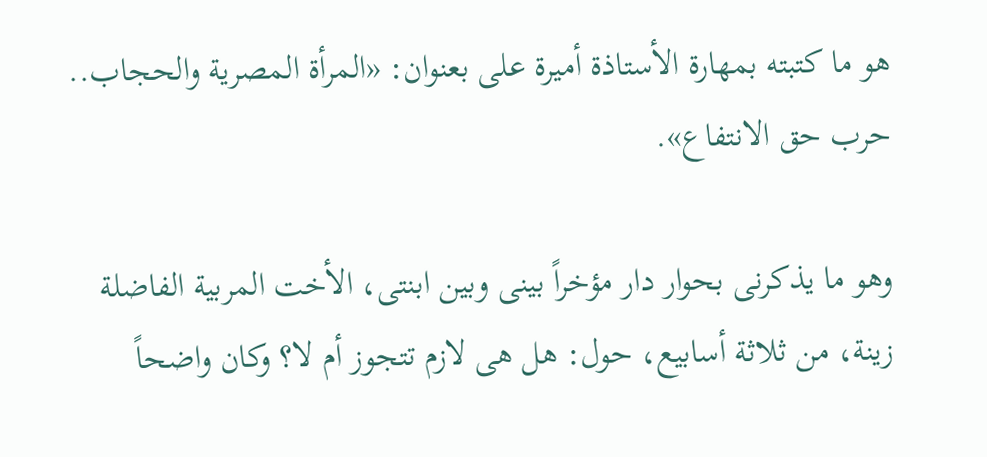هو ما كتبته بمهارة الأستاذة أميرة على بعنوان: «المرأة المصرية والحجاب.. حرب حق الانتفاع».

وهو ما يذكرنى بحوار دار مؤخراً بينى وبين ابنتى، الأخت المربية الفاضلة زينة، من ثلاثة أسابيع، حول: هل هى لازم تتجوز أم لا؟ وكان واضحاً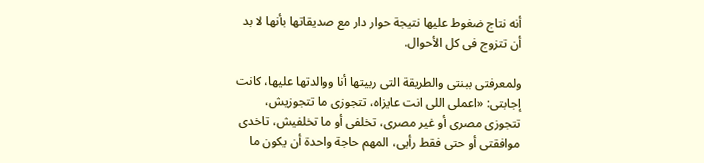أنه نتاج ضغوط عليها نتيجة حوار دار مع صديقاتها بأنها لا بد أن تتزوج فى كل الأحوال.

ولمعرفتى ببنتى والطريقة التى ربيتها أنا ووالدتها عليها، كانت إجابتى: «اعملى اللى انت عايزاه، تتجوزى ما تتجوزيش، تتجوزى مصرى أو غير مصرى، تخلفى أو ما تخلفيش، تاخدى موافقتى أو حتى فقط رأيى، المهم حاجة واحدة أن يكون ما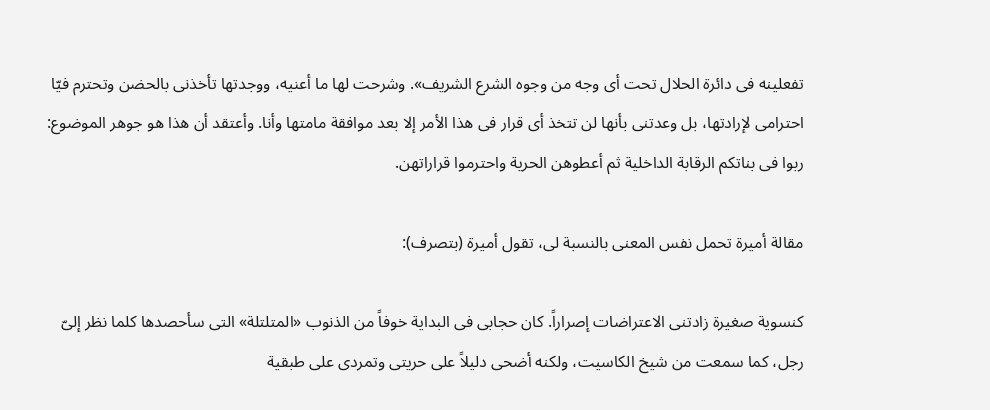تفعلينه فى دائرة الحلال تحت أى وجه من وجوه الشرع الشريف». وشرحت لها ما أعنيه، ووجدتها تأخذنى بالحضن وتحترم فيّا احترامى لإرادتها، بل وعدتنى بأنها لن تتخذ أى قرار فى هذا الأمر إلا بعد موافقة مامتها وأنا. وأعتقد أن هذا هو جوهر الموضوع: ربوا فى بناتكم الرقابة الداخلية ثم أعطوهن الحرية واحترموا قراراتهن.

مقالة أميرة تحمل نفس المعنى بالنسبة لى، تقول أميرة (بتصرف):

كنسوية صغيرة زادتنى الاعتراضات إصراراً. كان حجابى فى البداية خوفاً من الذنوب «المتلتلة» التى سأحصدها كلما نظر إلىّ رجل، كما سمعت من شيخ الكاسيت، ولكنه أضحى دليلاً على حريتى وتمردى على طبقية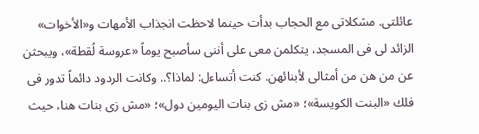عائلتى. مشكلاتى مع الحجاب بدأت حينما لاحظت انجذاب الأمهات و«الأخوات» الزائد لى فى المسجد، يتكلمن معى على أننى سأصبح يوماً «عروسة لُقطة»، ويبحثن عن من هن من أمثالى لأبنائهن. كنت أتساءل: لماذا؟.. وكانت الردود دائماً تدور فى فلك «البنت الكويسة»؛ «مش زى بنات اليومين دول»؛ «مش زى بنات هنا، حيث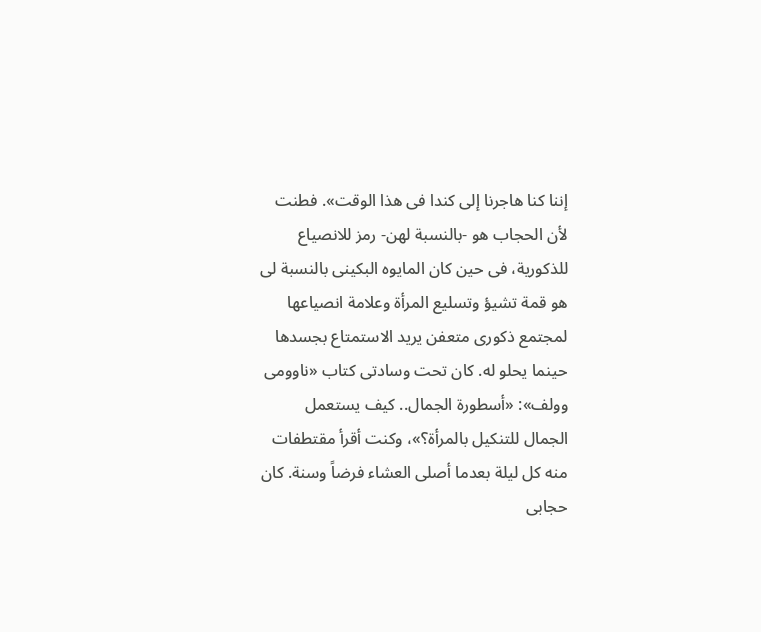إننا كنا هاجرنا إلى كندا فى هذا الوقت». فطنت لأن الحجاب هو -بالنسبة لهن- رمز للانصياع للذكورية، فى حين كان المايوه البكينى بالنسبة لى هو قمة تشيؤ وتسليع المرأة وعلامة انصياعها لمجتمع ذكورى متعفن يريد الاستمتاع بجسدها حينما يحلو له. كان تحت وسادتى كتاب «ناوومى وولف»: «أسطورة الجمال.. كيف يستعمل الجمال للتنكيل بالمرأة؟»، وكنت أقرأ مقتطفات منه كل ليلة بعدما أصلى العشاء فرضاً وسنة. كان حجابى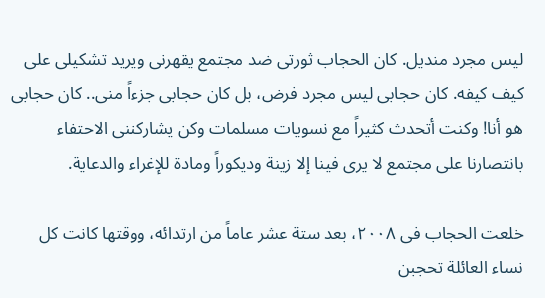ليس مجرد منديل. كان الحجاب ثورتى ضد مجتمع يقهرنى ويريد تشكيلى على كيف كيفه. كان حجابى ليس مجرد فرض، بل كان حجابى جزءاً منى.. كان حجابى هو أنا! وكنت أتحدث كثيراً مع نسويات مسلمات وكن يشاركننى الاحتفاء بانتصارنا على مجتمع لا يرى فينا إلا زينة وديكوراً ومادة للإغراء والدعاية.

خلعت الحجاب فى ٢٠٠٨، بعد ستة عشر عاماً من ارتدائه، ووقتها كانت كل نساء العائلة تحجبن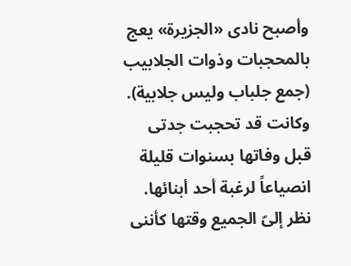وأصبح نادى «الجزيرة» يعج بالمحجبات وذوات الجلابيب (جمع جلباب وليس جلابية). وكانت قد تحجبت جدتى قبل وفاتها بسنوات قليلة انصياعاً لرغبة أحد أبنائها. نظر إلىّ الجميع وقتها كأننى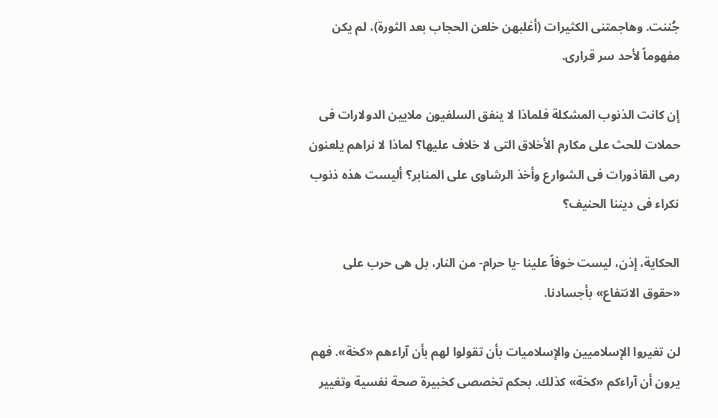جُننت. وهاجمتنى الكثيرات (أغلبهن خلعن الحجاب بعد الثورة)، لم يكن مفهوماً لأحد سر قرارى.

إن كانت الذنوب المشكلة فلماذا لا ينفق السلفيون ملايين الدولارات فى حملات للحث على مكارم الأخلاق التى لا خلاف عليها؟ لماذا لا نراهم يلعنون رمى القاذورات فى الشوارع وأخذ الرشاوى على المنابر؟ أليست هذه ذنوب نكراء فى ديننا الحنيف؟

الحكاية، إذن، ليست خوفاً علينا -يا حرام- من النار، بل هى حرب على «حقوق الانتفاع» بأجسادنا.

لن تغيروا الإسلاميين والإسلاميات بأن تقولوا لهم بأن آراءهم «كخة». فهم يرون أن آراءكم «كخة» كذلك. بحكم تخصصى كخبيرة صحة نفسية وتغيير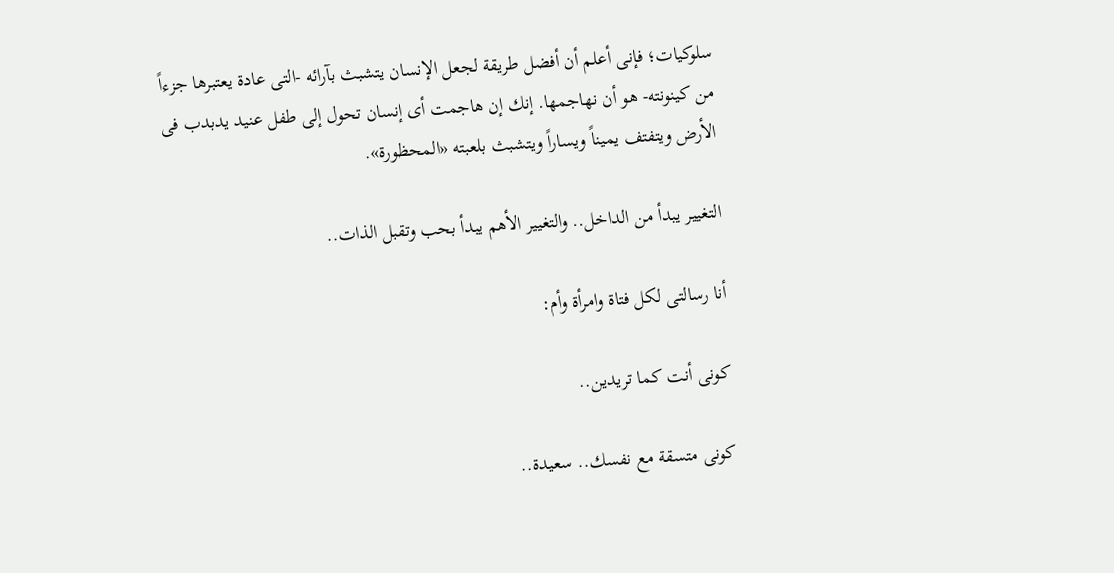سلوكيات؛ فإنى أعلم أن أفضل طريقة لجعل الإنسان يتشبث بآرائه -التى عادة يعتبرها جزءاً من كينونته- هو أن نهاجمها. إنك إن هاجمت أى إنسان تحول إلى طفل عنيد يدبدب فى الأرض ويتفتف يميناً ويساراً ويتشبث بلعبته «المحظورة».

التغيير يبدأ من الداخل.. والتغيير الأهم يبدأ بحب وتقبل الذات..

أنا رسالتى لكل فتاة وامرأة وأم:

كونى أنت كما تريدين..

كونى متسقة مع نفسك.. سعيدة..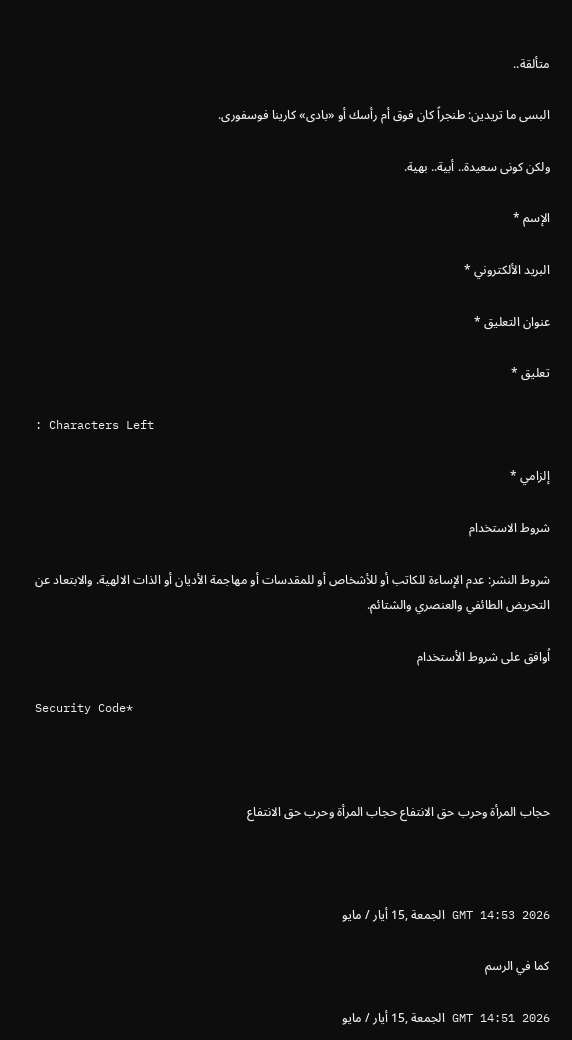متألقة..

البسى ما تريدين: طنجراً كان فوق أم رأسك أو «بادى» كارينا فوسفورى.

ولكن كونى سعيدة.. أبية.. بهية.

الإسم *

البريد الألكتروني *

عنوان التعليق *

تعليق *

: Characters Left

إلزامي *

شروط الاستخدام

شروط النشر: عدم الإساءة للكاتب أو للأشخاص أو للمقدسات أو مهاجمة الأديان أو الذات الالهية. والابتعاد عن التحريض الطائفي والعنصري والشتائم.

اُوافق على شروط الأستخدام

Security Code*



حجاب المرأة وحرب حق الانتفاع حجاب المرأة وحرب حق الانتفاع



GMT 14:53 2026 الجمعة ,15 أيار / مايو

كما في الرسم

GMT 14:51 2026 الجمعة ,15 أيار / مايو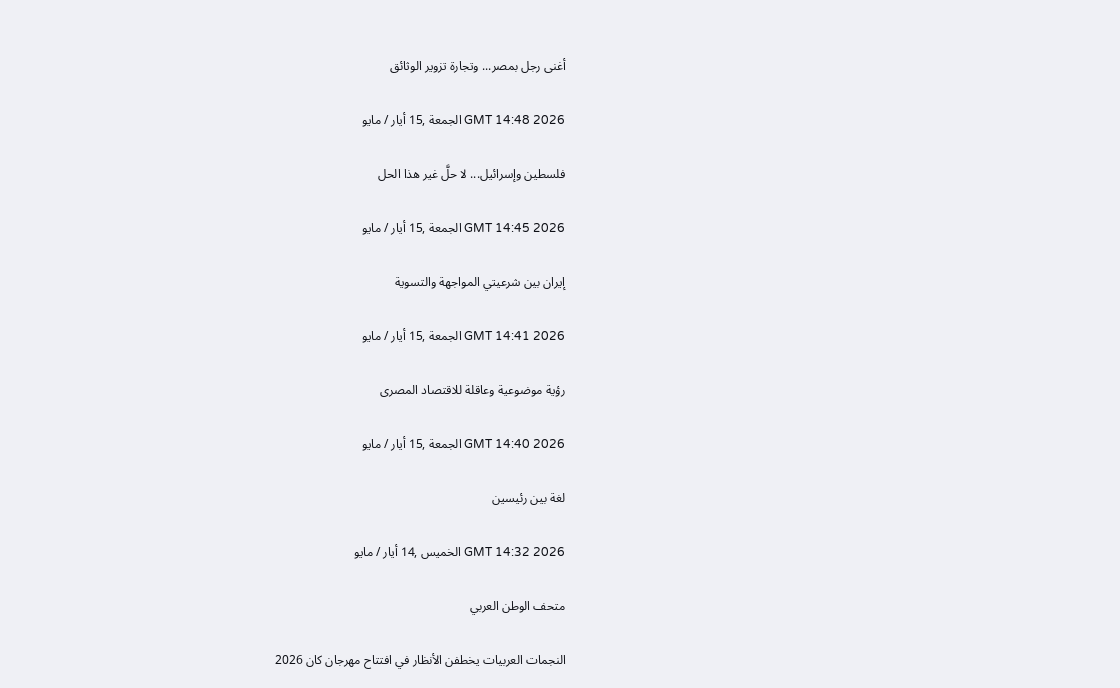أغنى رجل بمصر... وتجارة تزوير الوثائق

GMT 14:48 2026 الجمعة ,15 أيار / مايو

فلسطين وإسرائيل... لا حلَّ غير هذا الحل

GMT 14:45 2026 الجمعة ,15 أيار / مايو

إيران بين شرعيتي المواجهة والتسوية

GMT 14:41 2026 الجمعة ,15 أيار / مايو

رؤية موضوعية وعاقلة للاقتصاد المصرى

GMT 14:40 2026 الجمعة ,15 أيار / مايو

لغة بين رئيسين

GMT 14:32 2026 الخميس ,14 أيار / مايو

متحف الوطن العربي

النجمات العربيات يخطفن الأنظار في افتتاح مهرجان كان 2026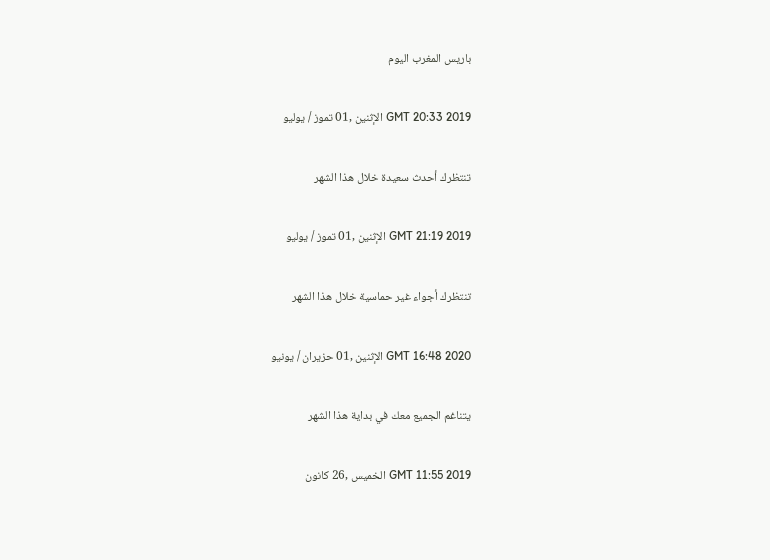باريس المغرب اليوم

GMT 20:33 2019 الإثنين ,01 تموز / يوليو

تنتظرك أحدث سعيدة خلال هذا الشهر

GMT 21:19 2019 الإثنين ,01 تموز / يوليو

تنتظرك أجواء غير حماسية خلال هذا الشهر

GMT 16:48 2020 الإثنين ,01 حزيران / يونيو

يتناغم الجميع معك في بداية هذا الشهر

GMT 11:55 2019 الخميس ,26 كانون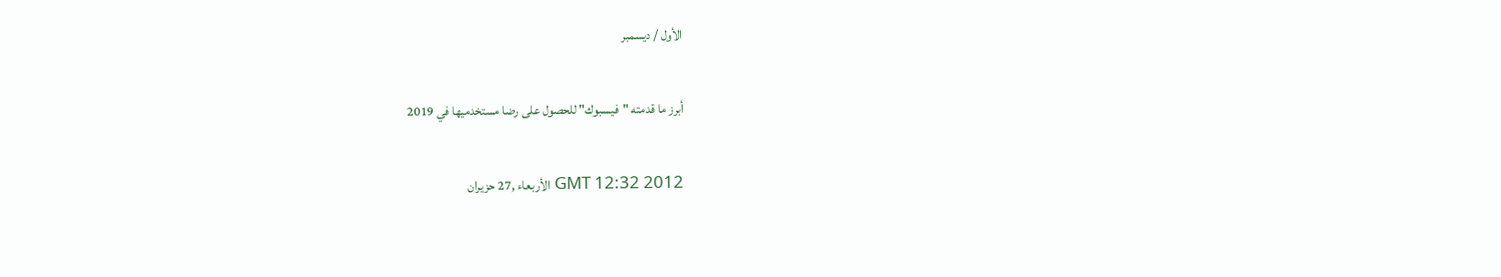الأول / ديسمبر

أبرز ما قدمته "فيسبوك" للحصول على رضا مستخدميها في 2019

GMT 12:32 2012 الأربعاء ,27 حزيران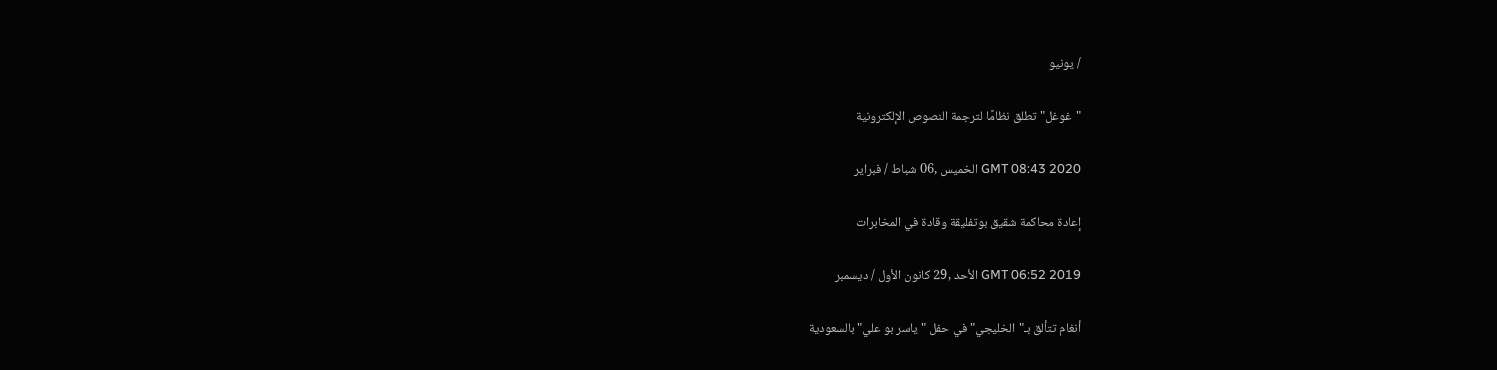/ يونيو

"غوغل" تطلق نظامًا لترجمة النصوص الإلكترونية

GMT 08:43 2020 الخميس ,06 شباط / فبراير

إعادة محاكمة شقيق بوتفليقة وقادة في المخابرات

GMT 06:52 2019 الأحد ,29 كانون الأول / ديسمبر

أنغام تتألق بـ"الخليجي" في حفل "ياسر بو علي" بالسعودية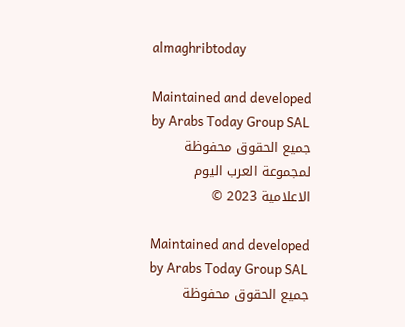almaghribtoday

Maintained and developed by Arabs Today Group SAL
جميع الحقوق محفوظة لمجموعة العرب اليوم الاعلامية 2023 ©

Maintained and developed by Arabs Today Group SAL
جميع الحقوق محفوظة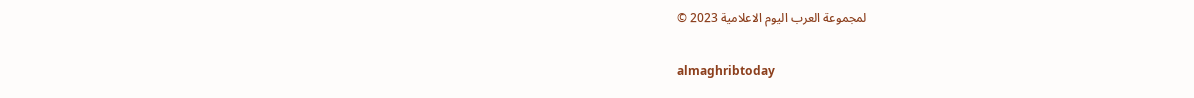لمجموعة العرب اليوم الاعلامية 2023 ©

almaghribtoday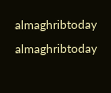almaghribtoday almaghribtoday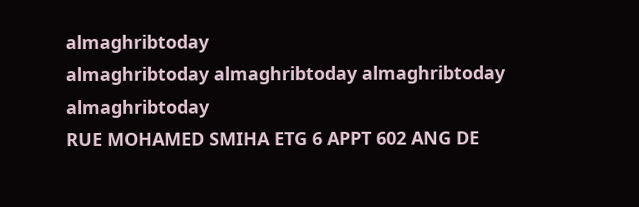almaghribtoday
almaghribtoday almaghribtoday almaghribtoday
almaghribtoday
RUE MOHAMED SMIHA ETG 6 APPT 602 ANG DE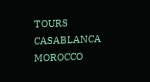TOURS CASABLANCA MOROCCO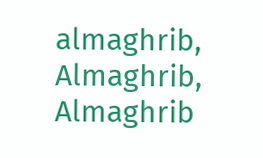almaghrib, Almaghrib, Almaghrib